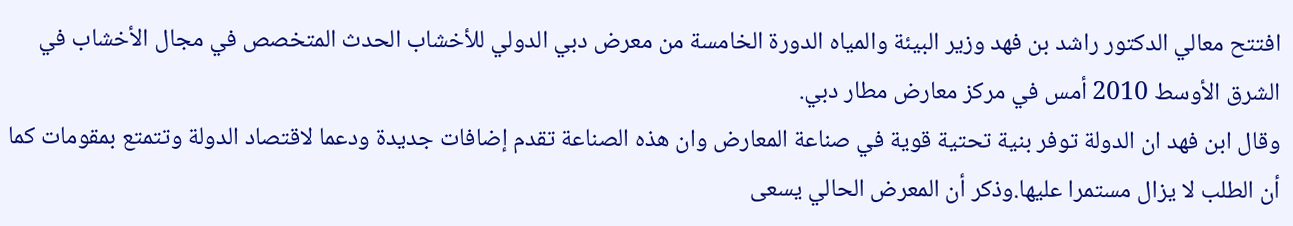افتتح معالي الدكتور راشد بن فهد وزير البيئة والمياه الدورة الخامسة من معرض دبي الدولي للأخشاب الحدث المتخصص في مجال الأخشاب في الشرق الأوسط 2010 أمس في مركز معارض مطار دبي.
وقال ابن فهد ان الدولة توفر بنية تحتية قوية في صناعة المعارض وان هذه الصناعة تقدم إضافات جديدة ودعما لاقتصاد الدولة وتتمتع بمقومات كما أن الطلب لا يزال مستمرا عليها.وذكر أن المعرض الحالي يسعى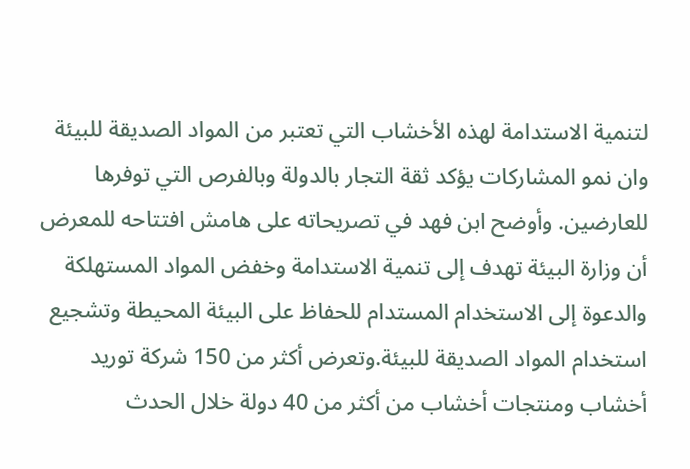لتنمية الاستدامة لهذه الأخشاب التي تعتبر من المواد الصديقة للبيئة وان نمو المشاركات يؤكد ثقة التجار بالدولة وبالفرص التي توفرها للعارضين. وأوضح ابن فهد في تصريحاته على هامش افتتاحه للمعرض أن وزارة البيئة تهدف إلى تنمية الاستدامة وخفض المواد المستهلكة والدعوة إلى الاستخدام المستدام للحفاظ على البيئة المحيطة وتشجيع استخدام المواد الصديقة للبيئة.وتعرض أكثر من 150 شركة توريد أخشاب ومنتجات أخشاب من أكثر من 40 دولة خلال الحدث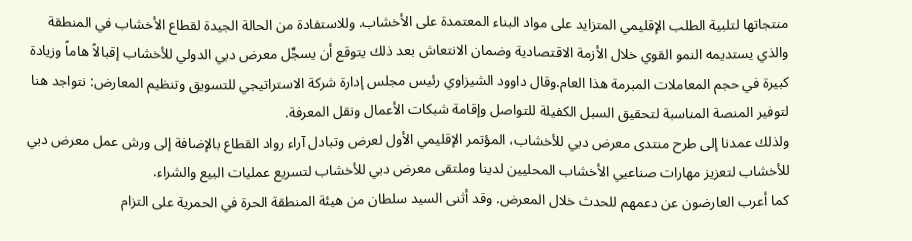منتجاتها لتلبية الطلب الإقليمي المتزايد على مواد البناء المعتمدة على الأخشاب. وللاستفادة من الحالة الجيدة لقطاع الأخشاب في المنطقة والذي يستديمه النمو القوي خلال الأزمة الاقتصادية وضمان الانتعاش بعد ذلك يتوقع أن يسجِّل معرض دبي الدولي للأخشاب إقبالاً هاماً وزيادة كبيرة في حجم المعاملات المبرمة هذا العام.وقال داوود الشيزاوي رئيس مجلس إدارة شركة الاستراتيجي للتسويق وتنظيم المعارض: نتواجد هنا لتوفير المنصة المناسبة لتحقيق السبل الكفيلة للتواصل وإقامة شبكات الأعمال ونقل المعرفة.
ولذلك عمدنا إلى طرح منتدى معرض دبي للأخشاب، المؤتمر الإقليمي الأول لعرض وتبادل آراء رواد القطاع بالإضافة إلى ورش عمل معرض دبي للأخشاب لتعزيز مهارات صناعيي الأخشاب المحليين لدينا وملتقى معرض دبي للأخشاب لتسريع عمليات البيع والشراء.
كما أعرب العارضون عن دعمهم للحدث خلال المعرض. وقد أثنى السيد سلطان من هيئة المنطقة الحرة في الحمرية على التزام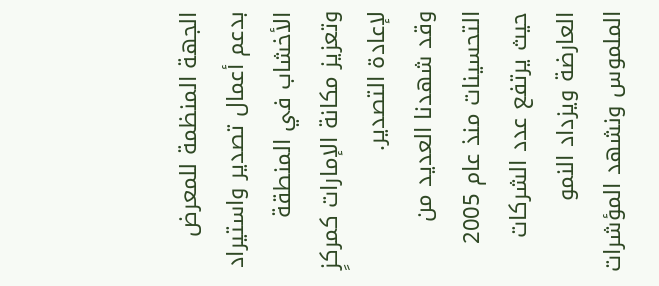الجهة المنظمة للمعرض بدعم أعمال تصدير واستيراد الأخشاب في المنطقة وتعزيز مكانة الإمارات كمركزٍ لإعادة التصدير.
وقد شهدنا العديد من التحسينات منذ عام 2005 حيث يرتفع عدد الشركات العارضة ويزداد النمو الملموس ونشهد المؤشرات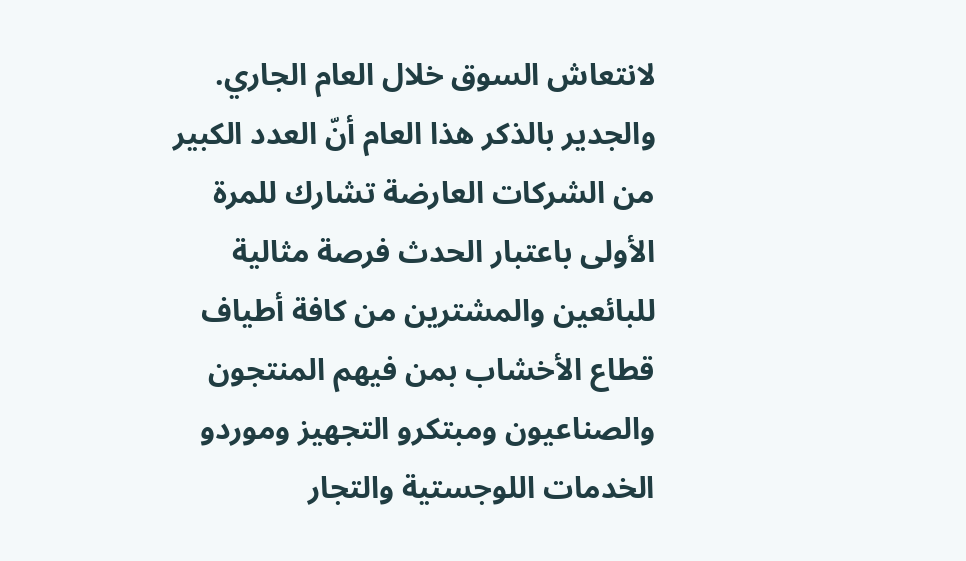لانتعاش السوق خلال العام الجاري. والجدير بالذكر هذا العام أنّ العدد الكبير من الشركات العارضة تشارك للمرة الأولى باعتبار الحدث فرصة مثالية للبائعين والمشترين من كافة أطياف قطاع الأخشاب بمن فيهم المنتجون والصناعيون ومبتكرو التجهيز وموردو الخدمات اللوجستية والتجار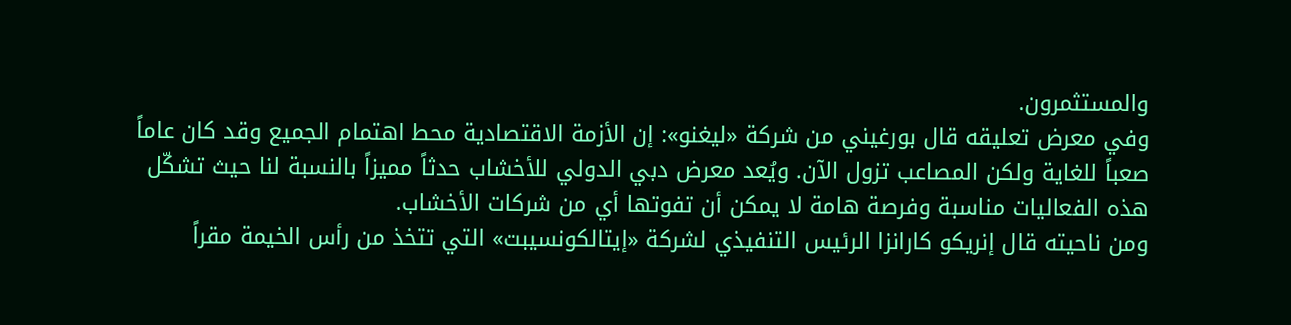والمستثمرون.
وفي معرض تعليقه قال بورغيني من شركة «ليغنو»: إن الأزمة الاقتصادية محط اهتمام الجميع وقد كان عاماً صعباً للغاية ولكن المصاعب تزول الآن. ويُعد معرض دبي الدولي للأخشاب حدثاً مميزاً بالنسبة لنا حيث تشكّل هذه الفعاليات مناسبة وفرصة هامة لا يمكن أن تفوتها أي من شركات الأخشاب.
ومن ناحيته قال إنريكو كارانزا الرئيس التنفيذي لشركة «إيتالكونسيبت» التي تتخذ من رأس الخيمة مقراً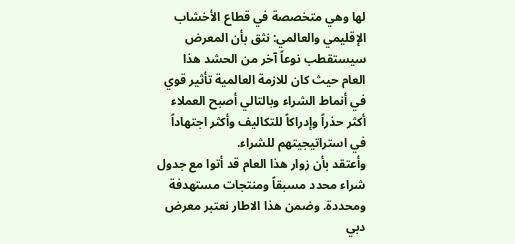لها وهي متخصصة في قطاع الأخشاب الإقليمي والعالمي: نثق بأن المعرض سيستقطب نوعاً آخر من الحشد هذا العام حيث كان للازمة العالمية تأثير قوي في أنماط الشراء وبالتالي أصبح العملاء أكثر حذراً وإدراكاً للتكاليف وأكثر اجتهاداً في استراتيجيتهم للشراء.
وأعتقد بأن زوار هذا العام قد أتوا مع جدول شراء محدد مسبقاً ومنتجات مستهدفة ومحددة. وضمن هذا الاطار نعتبر معرض دبي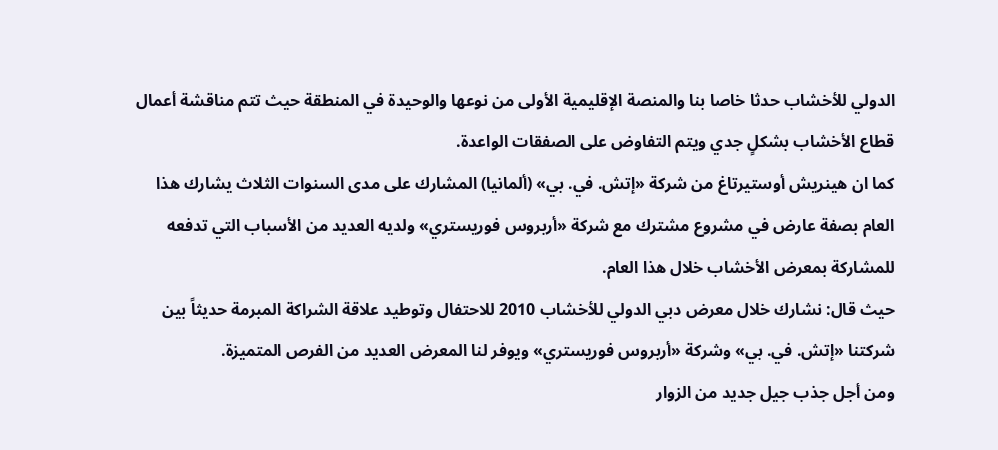الدولي للأخشاب حدثا خاصا بنا والمنصة الإقليمية الأولى من نوعها والوحيدة في المنطقة حيث تتم مناقشة أعمال قطاع الأخشاب بشكلٍ جدي ويتم التفاوض على الصفقات الواعدة.
كما ان هينريش أوستيرتاغ من شركة «إتش. في. بي» (ألمانيا) المشارك على مدى السنوات الثلاث يشارك هذا العام بصفة عارض في مشروع مشترك مع شركة «أربروس فوريستري» ولديه العديد من الأسباب التي تدفعه للمشاركة بمعرض الأخشاب خلال هذا العام.
حيث قال: نشارك خلال معرض دبي الدولي للأخشاب 2010 للاحتفال وتوطيد علاقة الشراكة المبرمة حديثاً بين شركتنا «إتش. في. بي» وشركة «أربروس فوريستري» ويوفر لنا المعرض العديد من الفرص المتميزة.
ومن أجل جذب جيل جديد من الزوار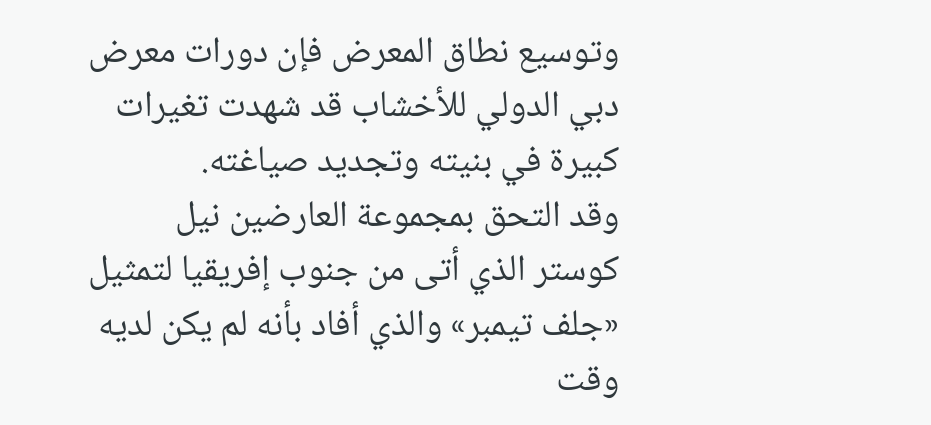وتوسيع نطاق المعرض فإن دورات معرض دبي الدولي للأخشاب قد شهدت تغيرات كبيرة في بنيته وتجديد صياغته.
وقد التحق بمجموعة العارضين نيل كوستر الذي أتى من جنوب إفريقيا لتمثيل «جلف تيمبر» والذي أفاد بأنه لم يكن لديه وقت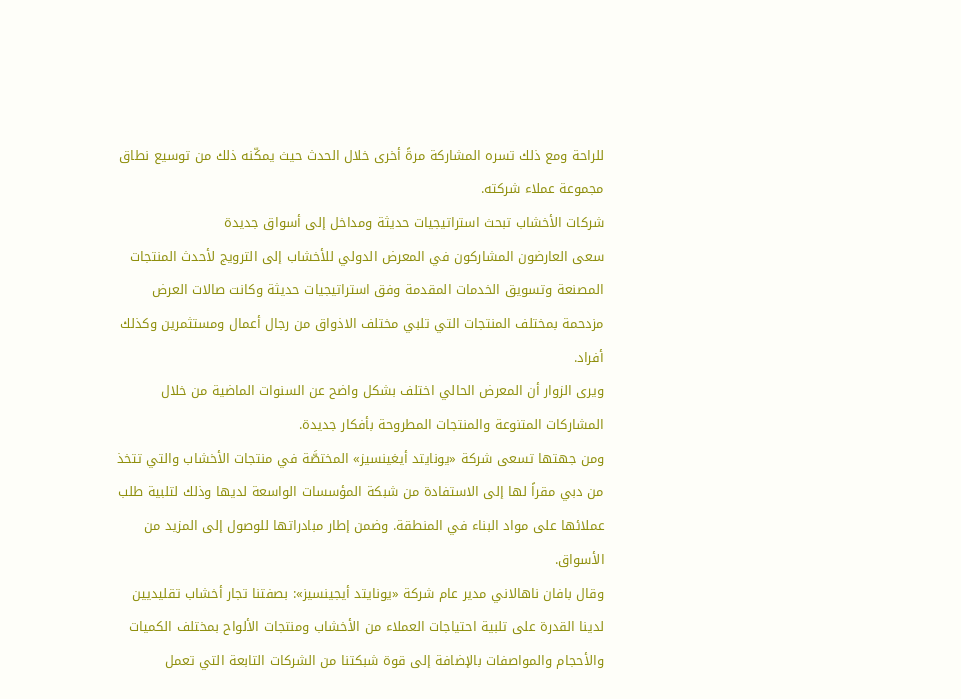للراحة ومع ذلك تسره المشاركة مرةً أخرى خلال الحدث حيث يمكّنه ذلك من توسيع نطاق مجموعة عملاء شركته.
شركات الأخشاب تبحث استراتيجيات حديثة ومداخل إلى أسواق جديدة
سعى العارضون المشاركون في المعرض الدولي للأخشاب إلى الترويج لأحدث المنتجات المصنعة وتسويق الخدمات المقدمة وفق استراتيجيات حديثة وكانت صالات العرض مزدحمة بمختلف المنتجات التي تلبي مختلف الاذواق من رجال أعمال ومستثمرين وكذلك أفراد.
ويرى الزوار أن المعرض الحالي اختلف بشكل واضح عن السنوات الماضية من خلال المشاركات المتنوعة والمنتجات المطروحة بأفكار جديدة.
ومن جهتها تسعى شركة «يونايتد أيغينسيز» المختصَّة في منتجات الأخشاب والتي تتخذ من دبي مقراً لها إلى الاستفادة من شبكة المؤسسات الواسعة لديها وذلك لتلبية طلب عملائها على مواد البناء في المنطقة. وضمن إطار مبادراتها للوصول إلى المزيد من الأسواق.
وقال بافان ناهالاني مدير عام شركة «يونايتد أيجينسيز»: بصفتنا تجار أخشاب تقليديين لدينا القدرة على تلبية احتياجات العملاء من الأخشاب ومنتجات الألواح بمختلف الكميات والأحجام والمواصفات بالإضافة إلى قوة شبكتنا من الشركات التابعة التي تعمل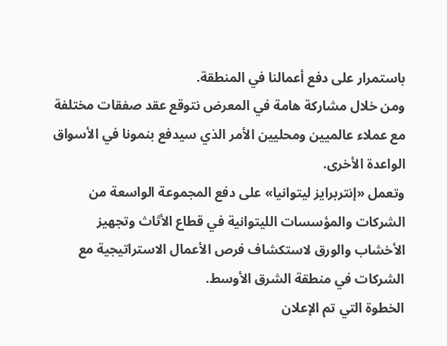باستمرار على دفع أعمالنا في المنطقة.
ومن خلال مشاركة هامة في المعرض نتوقع عقد صفقات مختلفة مع عملاء عالميين ومحليين الأمر الذي سيدفع بنمونا في الأسواق الواعدة الأخرى.
وتعمل «إنتربرايز ليتوانيا» على دفع المجموعة الواسعة من الشركات والمؤسسات الليتوانية في قطاع الأثاث وتجهيز الأخشاب والورق لاستكشاف فرص الأعمال الاستراتيجية مع الشركات في منطقة الشرق الأوسط.
الخطوة التي تم الإعلان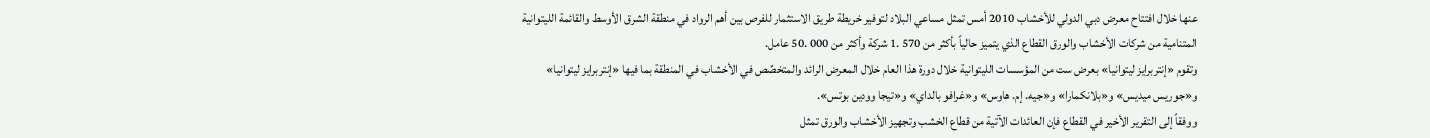عنها خلال افتتاح معرض دبي الدولي للأخشاب 2010 أمس تمثل مساعي البلاد لتوفير خريطة طريق الاستثمار للفرص بين أهم الرواد في منطقة الشرق الأوسط والقائمة الليتوانية المتنامية من شركات الأخشاب والورق القطاع الذي يتميز حالياً بأكثر من 570 .1 شركة وأكثر من 000 .50 عامل.
وتقوم «إنتربرايز ليتوانيا» بعرض ست من المؤسسات الليتوانية خلال دورة هذا العام خلال المعرض الرائد والمتخصِّص في الأخشاب في المنطقة بما فيها «إنتربرايز ليتوانيا» و«جوريس ميديس» و«بلانكمارا» و«جيه. إم. هاوس» و«غرافو بالداي» و«تيجا وودين بوتس».
ووفقاً إلى التقرير الأخير في القطاع فإن العائدات الآتية من قطاع الخشب وتجهيز الأخشاب والورق تمثل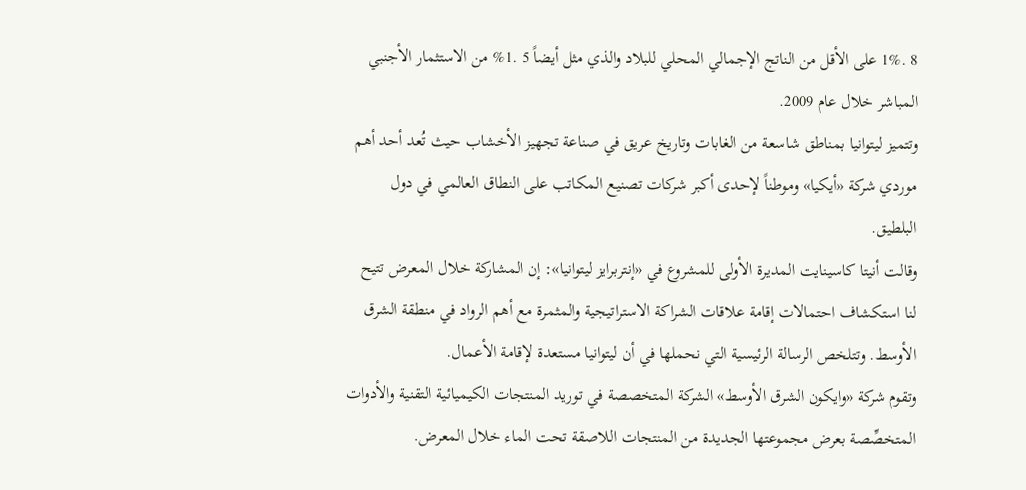8 .1% على الأقل من الناتج الإجمالي المحلي للبلاد والذي مثل أيضاً 5 .1% من الاستثمار الأجنبي المباشر خلال عام 2009.
وتتميز ليتوانيا بمناطق شاسعة من الغابات وتاريخ عريق في صناعة تجهيز الأخشاب حيث تُعد أحد أهم موردي شركة «أيكيا» وموطناً لإحدى أكبر شركات تصنيع المكاتب على النطاق العالمي في دول البلطيق.
وقالت أنيتا كاسينايت المديرة الأولى للمشروع في «إنتربرايز ليتوانيا»: إن المشاركة خلال المعرض تتيح لنا استكشاف احتمالات إقامة علاقات الشراكة الاستراتيجية والمثمرة مع أهم الرواد في منطقة الشرق الأوسط. وتتلخص الرسالة الرئيسية التي نحملها في أن ليتوانيا مستعدة لإقامة الأعمال.
وتقوم شركة «وايكون الشرق الأوسط» الشركة المتخصصة في توريد المنتجات الكيميائية التقنية والأدوات المتخصِّصة بعرض مجموعتها الجديدة من المنتجات اللاصقة تحت الماء خلال المعرض.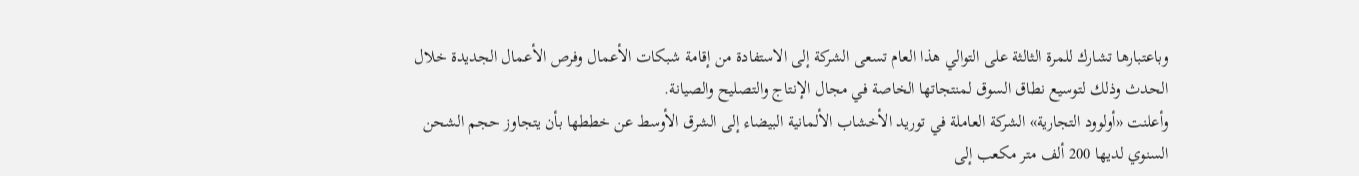وباعتبارها تشارك للمرة الثالثة على التوالي هذا العام تسعى الشركة إلى الاستفادة من إقامة شبكات الأعمال وفرص الأعمال الجديدة خلال الحدث وذلك لتوسيع نطاق السوق لمنتجاتها الخاصة في مجال الإنتاج والتصليح والصيانة.
وأعلنت «أولوود التجارية» الشركة العاملة في توريد الأخشاب الألمانية البيضاء إلى الشرق الأوسط عن خططها بأن يتجاوز حجم الشحن السنوي لديها 200 ألف متر مكعب إلى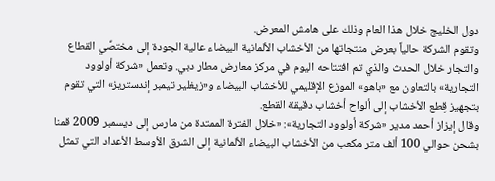دول الخليج خلال هذا العام وذلك على هامش المعرض.
وتقوم الشركة حالياً بعرض منتجاتها من الأخشاب الألمانية البيضاء عالية الجودة إلى مختصِّي القطاع والتجار خلال الحدث والذي تم افتتاحه اليوم في مركز معارض مطار دبي. وتعمل «شركة أولوود التجارية» بالتعاون مع «باهو» الموزع الإقليمي للأخشاب البيضاء و«زيغلير تيمبر إندستريز» التي تقوم بتجهيز قِطع الأخشاب إلى ألواح أخشاب دقيقة القطع.
وقال إيزاز أحمد مدير «شركة أولوود التجارية»: «خلال الفترة الممتدة من مارس إلى ديسمبر 2009 قمنا بشحن حوالي 100 ألف متر مكعب من الأخشاب البيضاء الألمانية إلى الشرق الأوسط الأعداد التي تمثل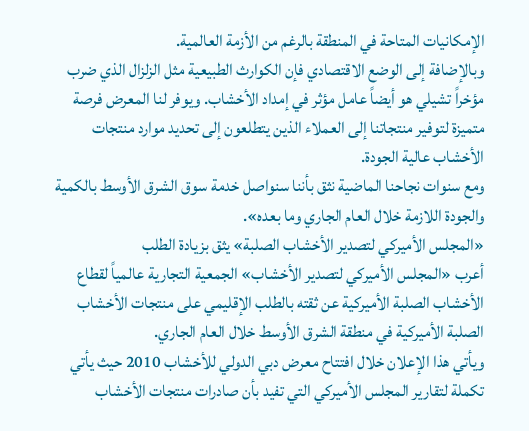الإمكانيات المتاحة في المنطقة بالرغم من الأزمة العالمية.
وبالإضافة إلى الوضع الاقتصادي فإن الكوارث الطبيعية مثل الزلزال الذي ضرب مؤخراً تشيلي هو أيضاً عامل مؤثر في إمداد الأخشاب. ويوفر لنا المعرض فرصة متميزة لتوفير منتجاتنا إلى العملاء الذين يتطلعون إلى تحديد موارد منتجات الأخشاب عالية الجودة.
ومع سنوات نجاحنا الماضية نثق بأننا سنواصل خدمة سوق الشرق الأوسط بالكمية والجودة اللازمة خلال العام الجاري وما بعده».
«المجلس الأميركي لتصدير الأخشاب الصلبة» يثق بزيادة الطلب
أعرب «المجلس الأميركي لتصدير الأخشاب» الجمعية التجارية عالمياً لقطاع الأخشاب الصلبة الأميركية عن ثقته بالطلب الإقليمي على منتجات الأخشاب الصلبة الأميركية في منطقة الشرق الأوسط خلال العام الجاري.
ويأتي هذا الإعلان خلال افتتاح معرض دبي الدولي للأخشاب 2010 حيث يأتي تكملة لتقارير المجلس الأميركي التي تفيد بأن صادرات منتجات الأخشاب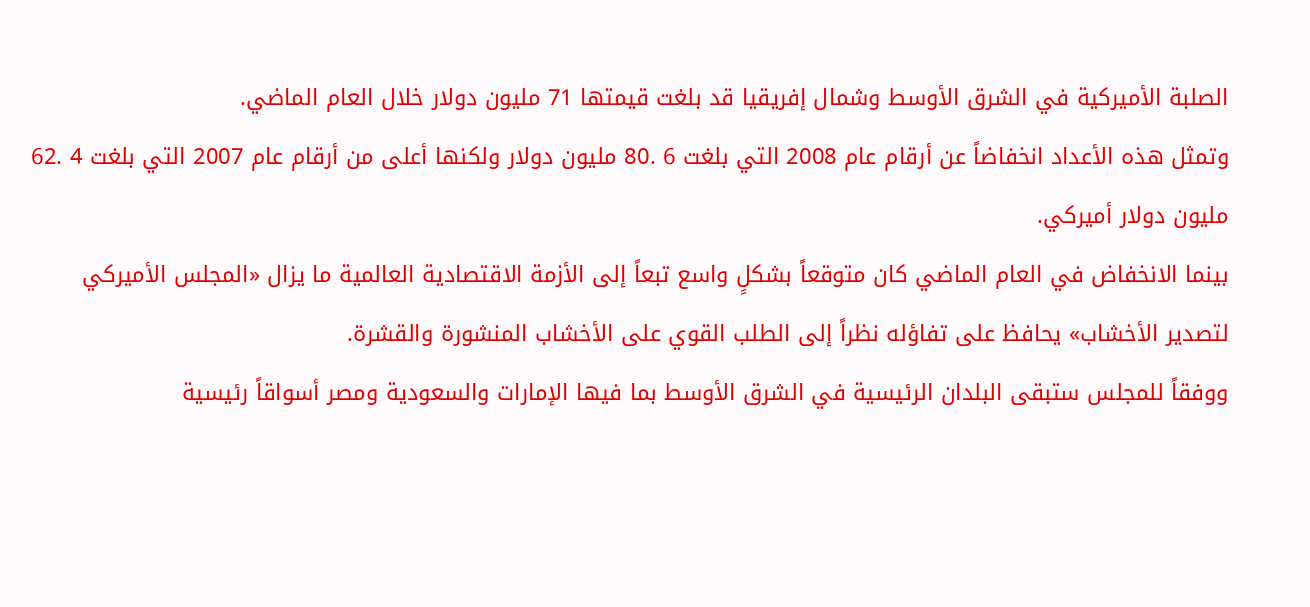الصلبة الأميركية في الشرق الأوسط وشمال إفريقيا قد بلغت قيمتها 71 مليون دولار خلال العام الماضي.
وتمثل هذه الأعداد انخفاضاً عن أرقام عام 2008 التي بلغت 6 .80 مليون دولار ولكنها أعلى من أرقام عام 2007 التي بلغت 4 .62 مليون دولار أميركي.
بينما الانخفاض في العام الماضي كان متوقعاً بشكلٍ واسع تبعاً إلى الأزمة الاقتصادية العالمية ما يزال «المجلس الأميركي لتصدير الأخشاب» يحافظ على تفاؤله نظراً إلى الطلب القوي على الأخشاب المنشورة والقشرة.
ووفقاً للمجلس ستبقى البلدان الرئيسية في الشرق الأوسط بما فيها الإمارات والسعودية ومصر أسواقاً رئيسية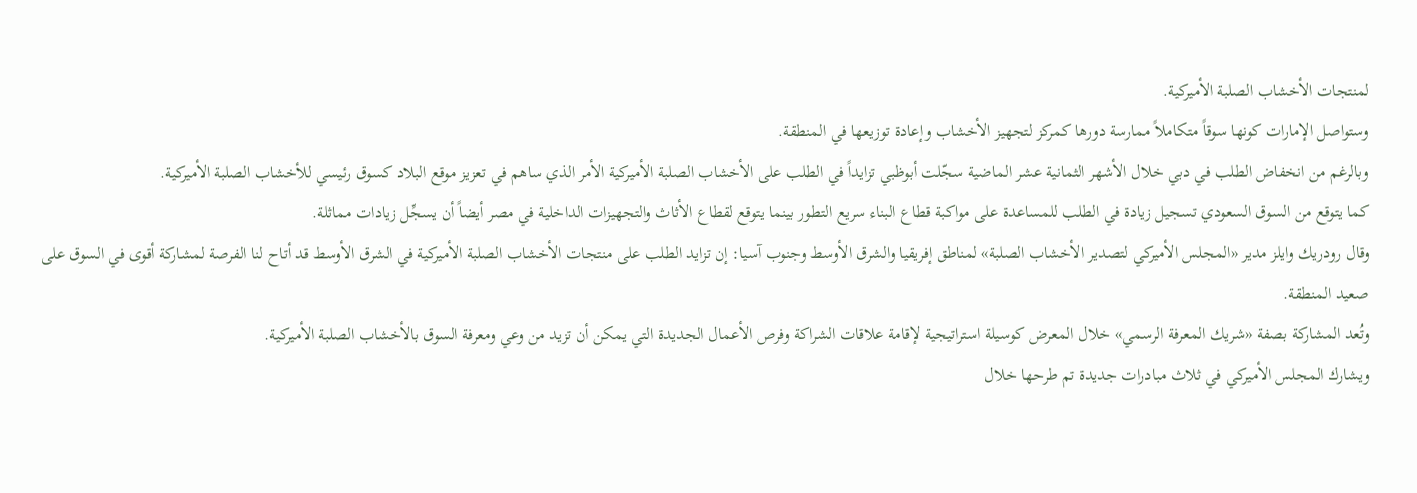لمنتجات الأخشاب الصلبة الأميركية.
وستواصل الإمارات كونها سوقاً متكاملاً ممارسة دورها كمركز لتجهيز الأخشاب وإعادة توزيعها في المنطقة.
وبالرغم من انخفاض الطلب في دبي خلال الأشهر الثمانية عشر الماضية سجّلت أبوظبي تزايداً في الطلب على الأخشاب الصلبة الأميركية الأمر الذي ساهم في تعزيز موقع البلاد كسوق رئيسي للأخشاب الصلبة الأميركية.
كما يتوقع من السوق السعودي تسجيل زيادة في الطلب للمساعدة على مواكبة قطاع البناء سريع التطور بينما يتوقع لقطاع الأثاث والتجهيزات الداخلية في مصر أيضاً أن يسجِّل زيادات مماثلة.
وقال رودريك وايلز مدير «المجلس الأميركي لتصدير الأخشاب الصلبة» لمناطق إفريقيا والشرق الأوسط وجنوب آسيا: إن تزايد الطلب على منتجات الأخشاب الصلبة الأميركية في الشرق الأوسط قد أتاح لنا الفرصة لمشاركة أقوى في السوق على صعيد المنطقة.
وتُعد المشاركة بصفة «شريك المعرفة الرسمي» خلال المعرض كوسيلة استراتيجية لإقامة علاقات الشراكة وفرص الأعمال الجديدة التي يمكن أن تزيد من وعي ومعرفة السوق بالأخشاب الصلبة الأميركية.
ويشارك المجلس الأميركي في ثلاث مبادرات جديدة تم طرحها خلال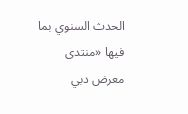الحدث السنوي بما فيها «منتدى معرض دبي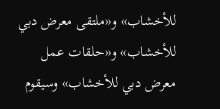للأخشاب» و«ملتقى معرض دبي للأخشاب» و«حلقات عمل معرض دبي للأخشاب» وسيقوم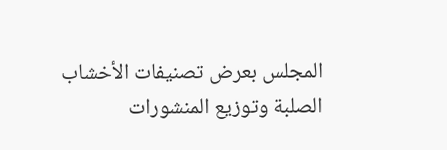المجلس بعرض تصنيفات الأخشاب الصلبة وتوزيع المنشورات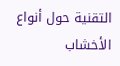التقنية حول أنواع الأخشاب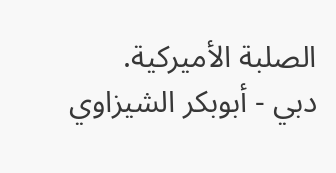الصلبة الأميركية.
دبي - أبوبكر الشيزاوي